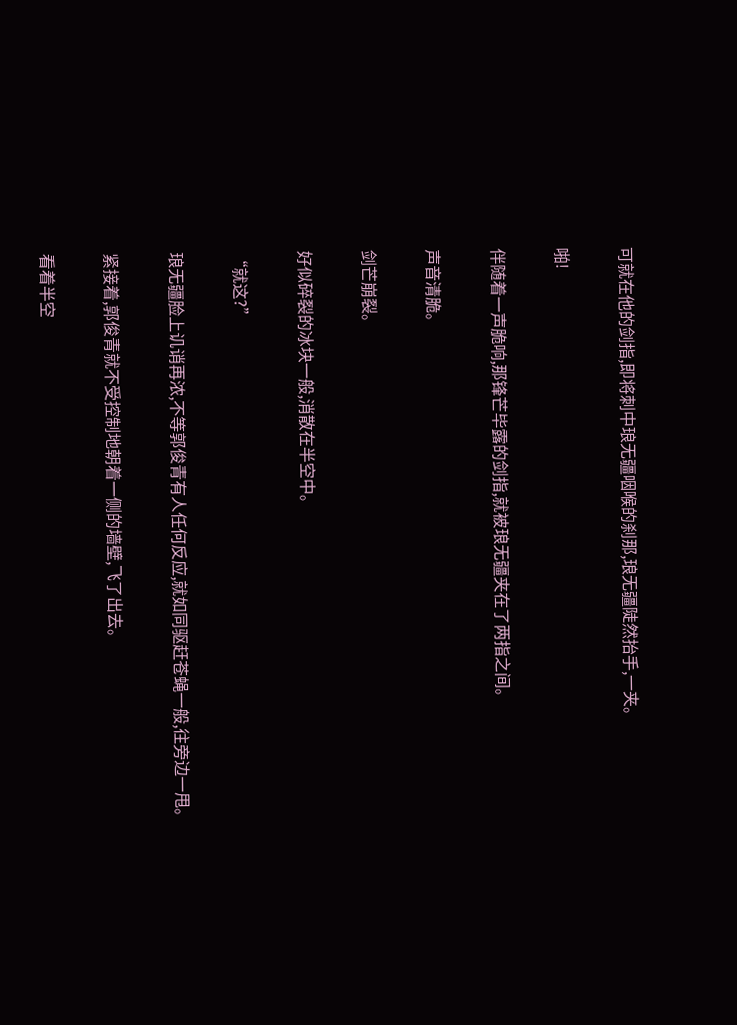可就在他的剑指,即将刺中琅无疆咽喉的刹那,琅无疆陡然抬手,一夹。

啪!

伴随着一声脆响,那锋芒毕露的剑指,就被琅无疆夹在了两指之间。

声音清脆。

剑芒崩裂。

好似碎裂的冰块一般,消散在半空中。

“就这?”

琅无疆脸上讥诮再浓,不等郭俊青有人任何反应,就如同驱赶苍蝇一般,往旁边一甩。

紧接着,郭俊青就不受控制地朝着一侧的墙壁,飞了出去。

看着半空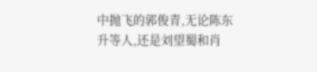中抛飞的郭俊青,无论陈东升等人,还是刘望蜀和肖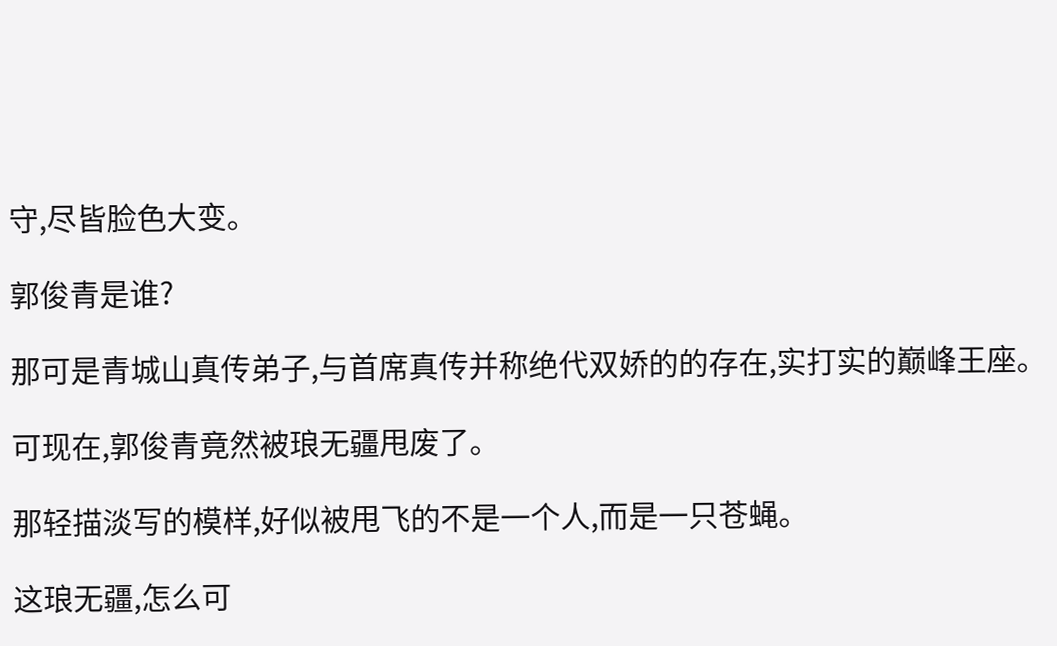守,尽皆脸色大变。

郭俊青是谁?

那可是青城山真传弟子,与首席真传并称绝代双娇的的存在,实打实的巅峰王座。

可现在,郭俊青竟然被琅无疆甩废了。

那轻描淡写的模样,好似被甩飞的不是一个人,而是一只苍蝇。

这琅无疆,怎么可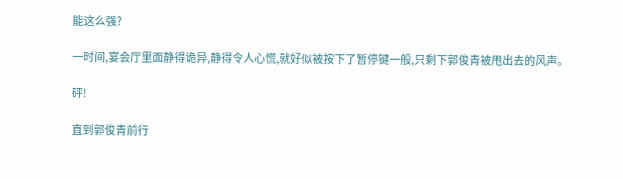能这么强?

一时间,宴会厅里面静得诡异,静得令人心慌,就好似被按下了暂停键一般,只剩下郭俊青被甩出去的风声。

砰!

直到郭俊青前行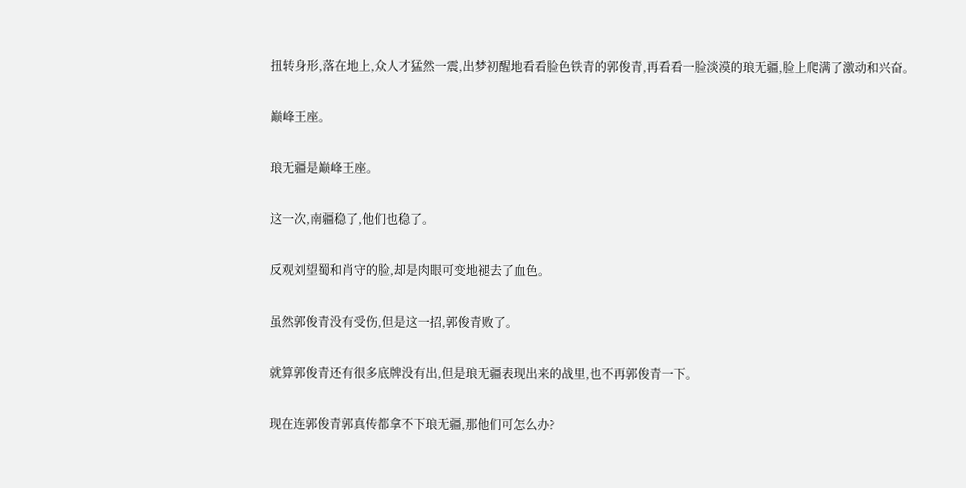扭转身形,落在地上,众人才猛然一震,出梦初醒地看看脸色铁青的郭俊青,再看看一脸淡漠的琅无疆,脸上爬满了激动和兴奋。

巅峰王座。

琅无疆是巅峰王座。

这一次,南疆稳了,他们也稳了。

反观刘望蜀和肖守的脸,却是肉眼可变地褪去了血色。

虽然郭俊青没有受伤,但是这一招,郭俊青败了。

就算郭俊青还有很多底牌没有出,但是琅无疆表现出来的战里,也不再郭俊青一下。

现在连郭俊青郭真传都拿不下琅无疆,那他们可怎么办?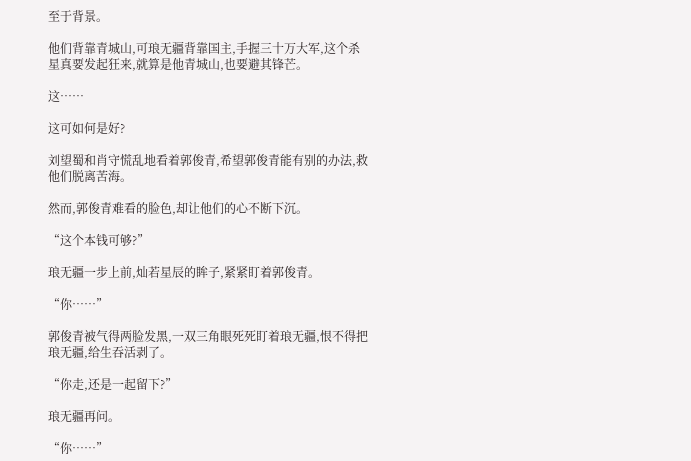至于背景。

他们背靠青城山,可琅无疆背靠国主,手握三十万大军,这个杀星真要发起狂来,就算是他青城山,也要避其锋芒。

这……

这可如何是好?

刘望蜀和肖守慌乱地看着郭俊青,希望郭俊青能有别的办法,救他们脱离苦海。

然而,郭俊青难看的脸色,却让他们的心不断下沉。

“这个本钱可够?”

琅无疆一步上前,灿若星辰的眸子,紧紧盯着郭俊青。

“你……”

郭俊青被气得两脸发黑,一双三角眼死死盯着琅无疆,恨不得把琅无疆,给生吞活剥了。

“你走,还是一起留下?”

琅无疆再问。

“你……”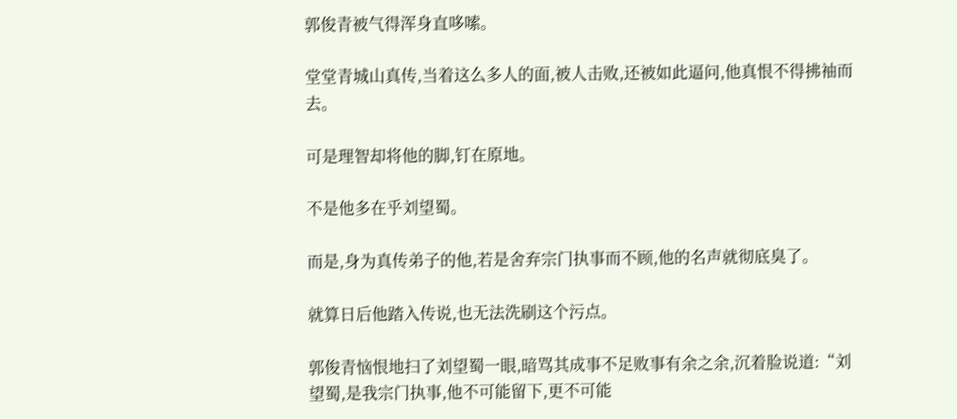郭俊青被气得浑身直哆嗦。

堂堂青城山真传,当着这么多人的面,被人击败,还被如此逼问,他真恨不得拂袖而去。

可是理智却将他的脚,钉在原地。

不是他多在乎刘望蜀。

而是,身为真传弟子的他,若是舍弃宗门执事而不顾,他的名声就彻底臭了。

就算日后他踏入传说,也无法洗刷这个污点。

郭俊青恼恨地扫了刘望蜀一眼,暗骂其成事不足败事有余之余,沉着脸说道:“刘望蜀,是我宗门执事,他不可能留下,更不可能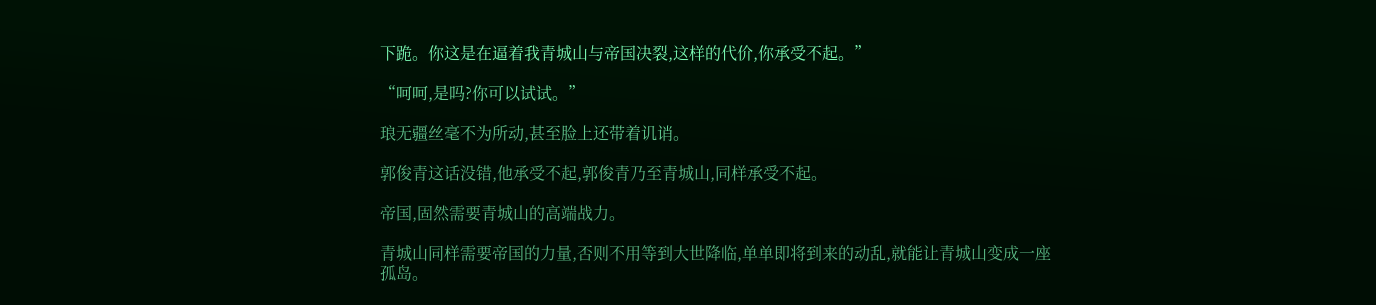下跪。你这是在逼着我青城山与帝国决裂,这样的代价,你承受不起。”

“呵呵,是吗?你可以试试。”

琅无疆丝毫不为所动,甚至脸上还带着讥诮。

郭俊青这话没错,他承受不起,郭俊青乃至青城山,同样承受不起。

帝国,固然需要青城山的高端战力。

青城山同样需要帝国的力量,否则不用等到大世降临,单单即将到来的动乱,就能让青城山变成一座孤岛。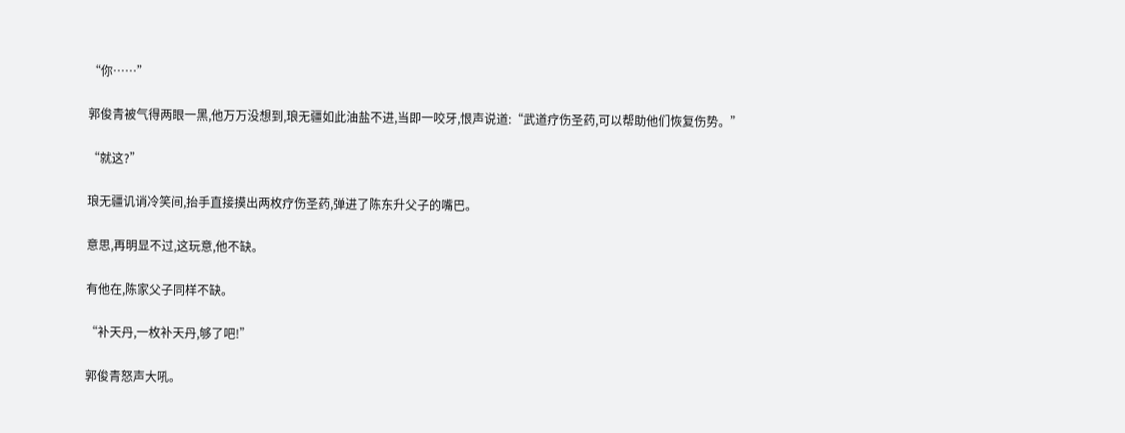“你……”

郭俊青被气得两眼一黑,他万万没想到,琅无疆如此油盐不进,当即一咬牙,恨声说道:“武道疗伤圣药,可以帮助他们恢复伤势。”

“就这?”

琅无疆讥诮冷笑间,抬手直接摸出两枚疗伤圣药,弹进了陈东升父子的嘴巴。

意思,再明显不过,这玩意,他不缺。

有他在,陈家父子同样不缺。

“补天丹,一枚补天丹,够了吧!”

郭俊青怒声大吼。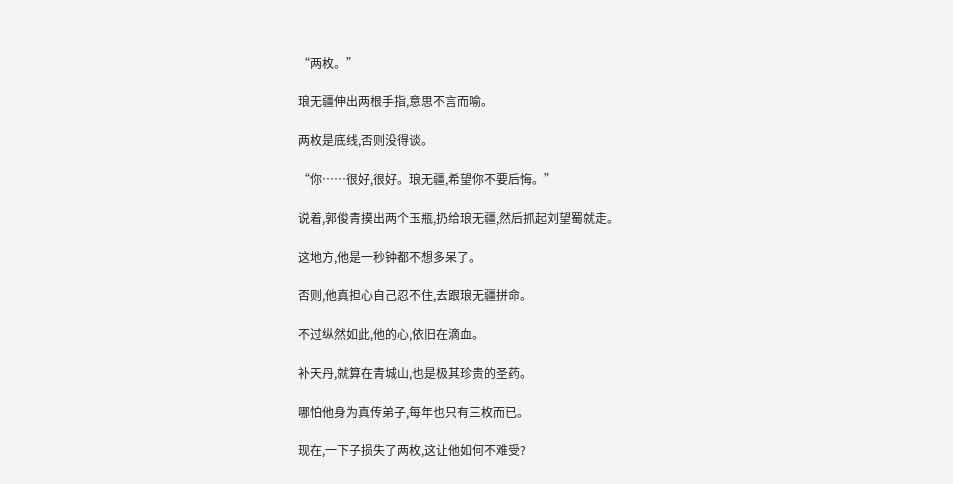“两枚。”

琅无疆伸出两根手指,意思不言而喻。

两枚是底线,否则没得谈。

“你……很好,很好。琅无疆,希望你不要后悔。”

说着,郭俊青摸出两个玉瓶,扔给琅无疆,然后抓起刘望蜀就走。

这地方,他是一秒钟都不想多呆了。

否则,他真担心自己忍不住,去跟琅无疆拼命。

不过纵然如此,他的心,依旧在滴血。

补天丹,就算在青城山,也是极其珍贵的圣药。

哪怕他身为真传弟子,每年也只有三枚而已。

现在,一下子损失了两枚,这让他如何不难受?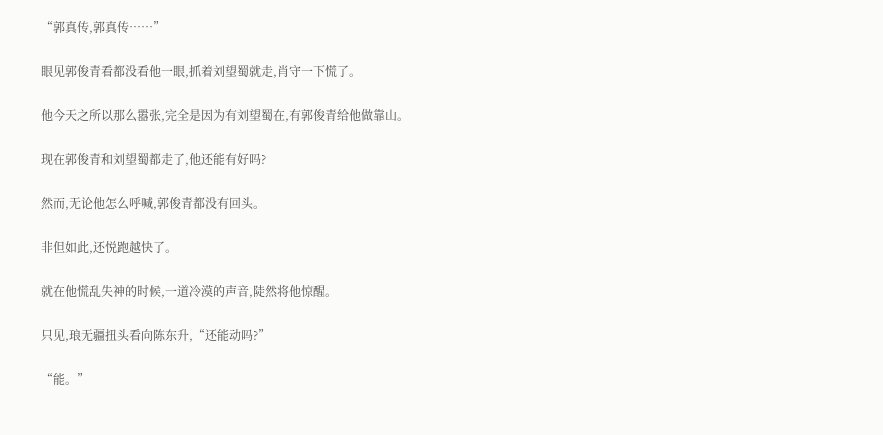“郭真传,郭真传……”

眼见郭俊青看都没看他一眼,抓着刘望蜀就走,肖守一下慌了。

他今天之所以那么嚣张,完全是因为有刘望蜀在,有郭俊青给他做靠山。

现在郭俊青和刘望蜀都走了,他还能有好吗?

然而,无论他怎么呼喊,郭俊青都没有回头。

非但如此,还悦跑越快了。

就在他慌乱失神的时候,一道冷漠的声音,陡然将他惊醒。

只见,琅无疆扭头看向陈东升,“还能动吗?”

“能。”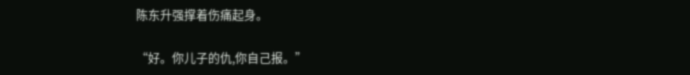陈东升强撑着伤痛起身。

“好。你儿子的仇,你自己报。”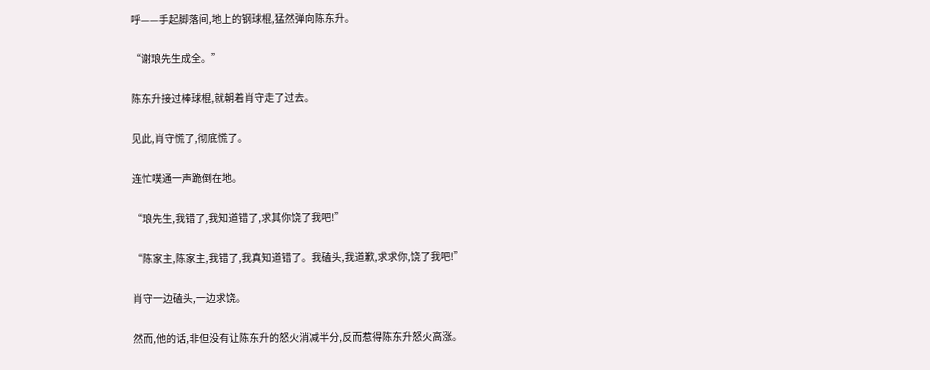呼——手起脚落间,地上的钢球棍,猛然弹向陈东升。

“谢琅先生成全。”

陈东升接过棒球棍,就朝着肖守走了过去。

见此,肖守慌了,彻底慌了。

连忙噗通一声跪倒在地。

“琅先生,我错了,我知道错了,求其你饶了我吧!”

“陈家主,陈家主,我错了,我真知道错了。我磕头,我道歉,求求你,饶了我吧!”

肖守一边磕头,一边求饶。

然而,他的话,非但没有让陈东升的怒火消减半分,反而惹得陈东升怒火高涨。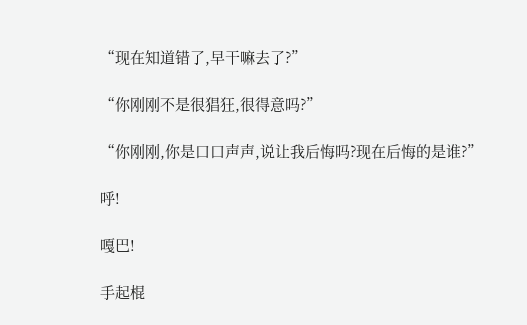“现在知道错了,早干嘛去了?”

“你刚刚不是很猖狂,很得意吗?”

“你刚刚,你是口口声声,说让我后悔吗?现在后悔的是谁?”

呼!

嘎巴!

手起棍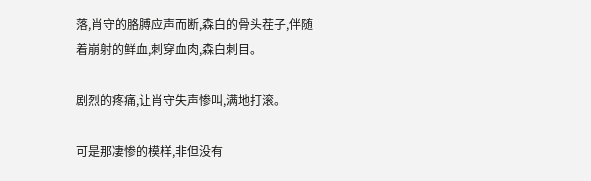落,肖守的胳膊应声而断,森白的骨头茬子,伴随着崩射的鲜血,刺穿血肉,森白刺目。

剧烈的疼痛,让肖守失声惨叫,满地打滚。

可是那凄惨的模样,非但没有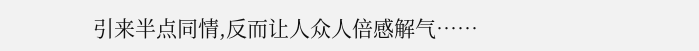引来半点同情,反而让人众人倍感解气……